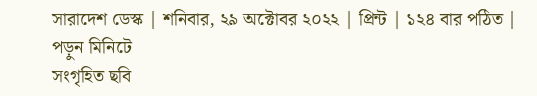সারাদেশ ডেস্ক | শনিবার, ২৯ অক্টোবর ২০২২ | প্রিন্ট | ১২৪ বার পঠিত | পড়ুন মিনিটে
সংগৃহিত ছবি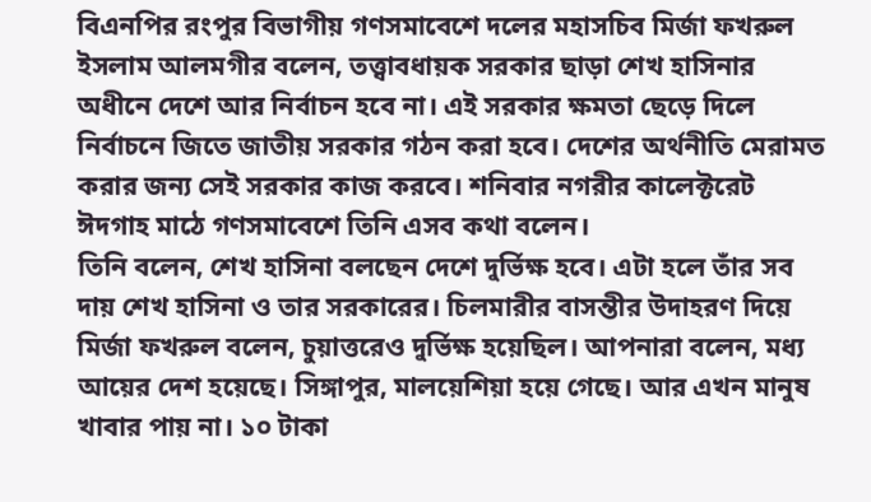বিএনপির রংপুর বিভাগীয় গণসমাবেশে দলের মহাসচিব মির্জা ফখরুল ইসলাম আলমগীর বলেন, তত্ত্বাবধায়ক সরকার ছাড়া শেখ হাসিনার অধীনে দেশে আর নির্বাচন হবে না। এই সরকার ক্ষমতা ছেড়ে দিলে নির্বাচনে জিতে জাতীয় সরকার গঠন করা হবে। দেশের অর্থনীতি মেরামত করার জন্য সেই সরকার কাজ করবে। শনিবার নগরীর কালেক্টরেট ঈদগাহ মাঠে গণসমাবেশে তিনি এসব কথা বলেন।
তিনি বলেন, শেখ হাসিনা বলছেন দেশে দুর্ভিক্ষ হবে। এটা হলে তাঁর সব দায় শেখ হাসিনা ও তার সরকারের। চিলমারীর বাসন্তীর উদাহরণ দিয়ে মির্জা ফখরুল বলেন, চুয়াত্তরেও দুর্ভিক্ষ হয়েছিল। আপনারা বলেন, মধ্য আয়ের দেশ হয়েছে। সিঙ্গাপুর, মালয়েশিয়া হয়ে গেছে। আর এখন মানুষ খাবার পায় না। ১০ টাকা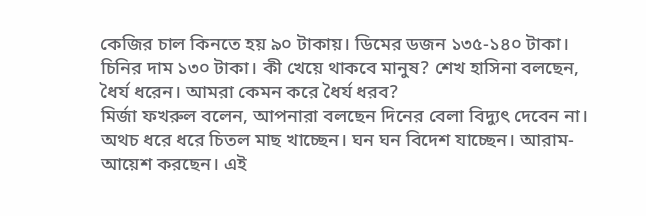কেজির চাল কিনতে হয় ৯০ টাকায়। ডিমের ডজন ১৩৫-১৪০ টাকা। চিনির দাম ১৩০ টাকা। কী খেয়ে থাকবে মানুষ? শেখ হাসিনা বলছেন, ধৈর্য ধরেন। আমরা কেমন করে ধৈর্য ধরব?
মির্জা ফখরুল বলেন, আপনারা বলছেন দিনের বেলা বিদ্যুৎ দেবেন না। অথচ ধরে ধরে চিতল মাছ খাচ্ছেন। ঘন ঘন বিদেশ যাচ্ছেন। আরাম-আয়েশ করছেন। এই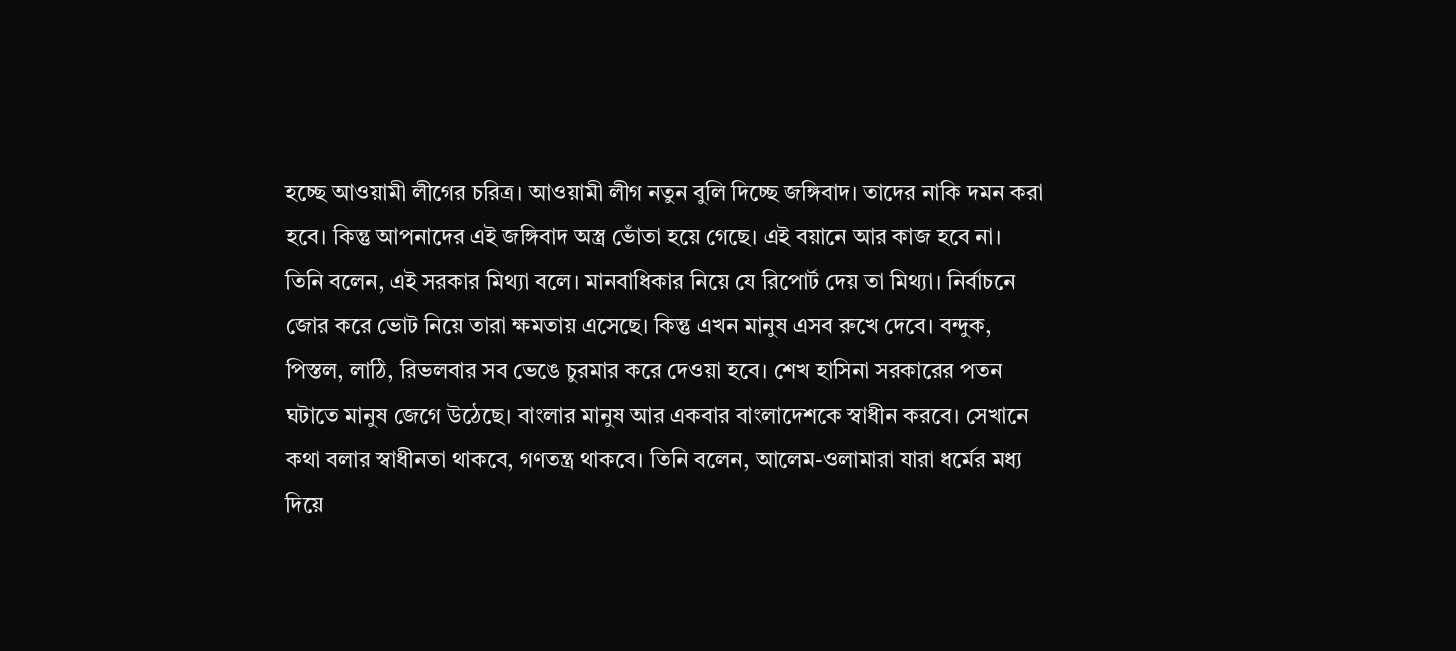হচ্ছে আওয়ামী লীগের চরিত্র। আওয়ামী লীগ নতুন বুলি দিচ্ছে জঙ্গিবাদ। তাদের নাকি দমন করা হবে। কিন্তু আপনাদের এই জঙ্গিবাদ অস্ত্র ভোঁতা হয়ে গেছে। এই বয়ানে আর কাজ হবে না।
তিনি বলেন, এই সরকার মিথ্যা বলে। মানবাধিকার নিয়ে যে রিপোর্ট দেয় তা মিথ্যা। নির্বাচনে জোর করে ভোট নিয়ে তারা ক্ষমতায় এসেছে। কিন্তু এখন মানুষ এসব রুখে দেবে। বন্দুক, পিস্তল, লাঠি, রিভলবার সব ভেঙে চুরমার করে দেওয়া হবে। শেখ হাসিনা সরকারের পতন ঘটাতে মানুষ জেগে উঠেছে। বাংলার মানুষ আর একবার বাংলাদেশকে স্বাধীন করবে। সেখানে কথা বলার স্বাধীনতা থাকবে, গণতন্ত্র থাকবে। তিনি বলেন, আলেম-ওলামারা যারা ধর্মের মধ্য দিয়ে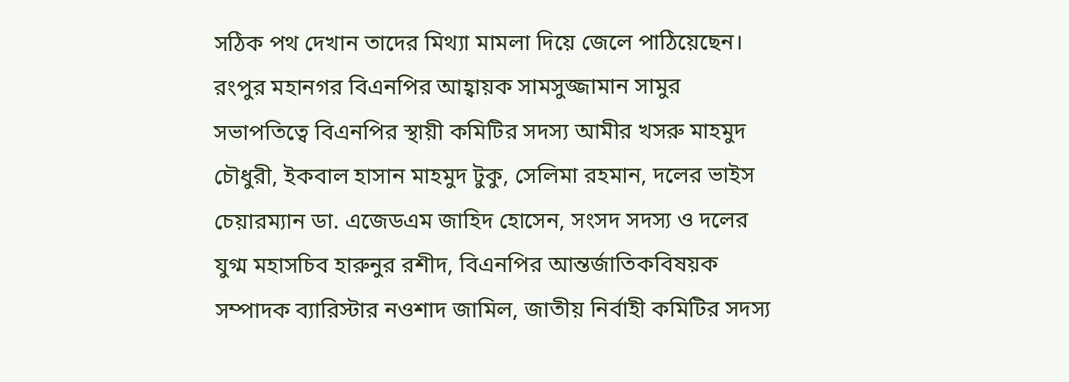সঠিক পথ দেখান তাদের মিথ্যা মামলা দিয়ে জেলে পাঠিয়েছেন।
রংপুর মহানগর বিএনপির আহ্বায়ক সামসুজ্জামান সামুর সভাপতিত্বে বিএনপির স্থায়ী কমিটির সদস্য আমীর খসরু মাহমুদ চৌধুরী, ইকবাল হাসান মাহমুদ টুকু, সেলিমা রহমান, দলের ভাইস চেয়ারম্যান ডা. এজেডএম জাহিদ হোসেন, সংসদ সদস্য ও দলের যুগ্ম মহাসচিব হারুনুর রশীদ, বিএনপির আন্তর্জাতিকবিষয়ক সম্পাদক ব্যারিস্টার নওশাদ জামিল, জাতীয় নির্বাহী কমিটির সদস্য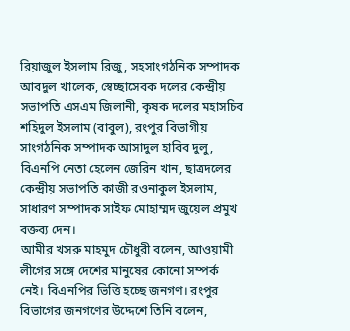রিয়াজুল ইসলাম রিজু, সহসাংগঠনিক সম্পাদক আবদুল খালেক, স্বেচ্ছাসেবক দলের কেন্দ্রীয় সভাপতি এসএম জিলানী, কৃষক দলের মহাসচিব শহিদুল ইসলাম (বাবুল), রংপুর বিভাগীয় সাংগঠনিক সম্পাদক আসাদুল হাবিব দুলু, বিএনপি নেতা হেলেন জেরিন খান, ছাত্রদলের কেন্দ্রীয় সভাপতি কাজী রওনাকুল ইসলাম, সাধারণ সম্পাদক সাইফ মোহাম্মদ জুয়েল প্রমুখ বক্তব্য দেন।
আমীর খসরু মাহমুদ চৌধুরী বলেন, আওয়ামী লীগের সঙ্গে দেশের মানুষের কোনো সম্পর্ক নেই। বিএনপির ভিত্তি হচ্ছে জনগণ। রংপুর বিভাগের জনগণের উদ্দেশে তিনি বলেন,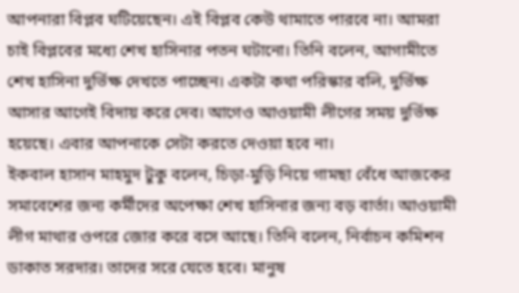আপনারা বিপ্লব ঘটিয়েছেন। এই বিপ্লব কেউ থামাতে পারবে না। আমরা চাই বিপ্লবের মধ্যে শেখ হাসিনার পতন ঘটানো। তিনি বলেন, আগামীতে শেখ হাসিনা দুর্ভিক্ষ দেখতে পাচ্ছেন। একটা কথা পরিস্কার বলি, দুর্ভিক্ষ আসার আগেই বিদায় করে দেব। আগেও আওয়ামী লীগের সময় দুর্ভিক্ষ হয়েছে। এবার আপনাকে সেটা করতে দেওয়া হবে না।
ইকবাল হাসান মাহমুদ টুকু বলেন, চিড়া-মুড়ি নিয়ে গামছা বেঁধে আজকের সমাবেশের জন্য কর্মীদের অপেক্ষা শেখ হাসিনার জন্য বড় বার্তা। আওয়ামী লীগ মাথার ওপরে জোর করে বসে আছে। তিনি বলেন, নির্বাচন কমিশন ডাকাত সরদার। তাদের সরে যেতে হবে। মানুষ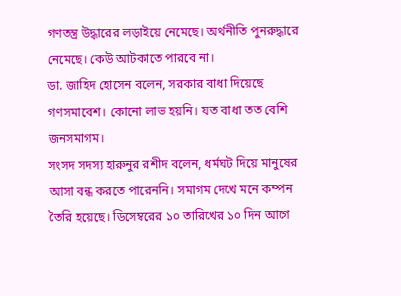গণতন্ত্র উদ্ধারের লড়াইয়ে নেমেছে। অর্থনীতি পুনরুদ্ধারে নেমেছে। কেউ আটকাতে পারবে না।
ডা. জাহিদ হোসেন বলেন, সরকার বাধা দিয়েছে গণসমাবেশ। কোনো লাভ হয়নি। যত বাধা তত বেশি জনসমাগম।
সংসদ সদস্য হারুনুর রশীদ বলেন, ধর্মঘট দিয়ে মানুষের আসা বন্ধ করতে পারেননি। সমাগম দেখে মনে কম্পন তৈরি হয়েছে। ডিসেম্বরের ১০ তারিখের ১০ দিন আগে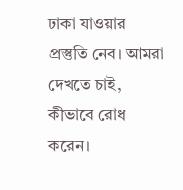ঢাকা যাওয়ার প্রস্তুতি নেব। আমরা দেখতে চাই, কীভাবে রোধ করেন।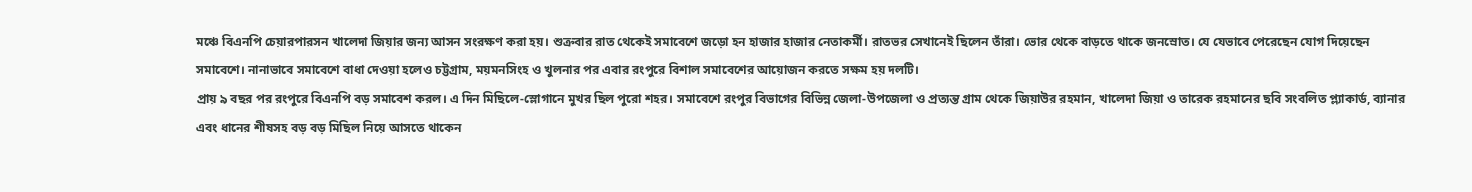মঞ্চে বিএনপি চেয়ারপারসন খালেদা জিয়ার জন্য আসন সংরক্ষণ করা হয়। শুক্রবার রাত থেকেই সমাবেশে জড়ো হন হাজার হাজার নেতাকর্মী। রাতভর সেখানেই ছিলেন তাঁরা। ভোর থেকে বাড়তে থাকে জনস্রোত। যে যেভাবে পেরেছেন যোগ দিয়েছেন সমাবেশে। নানাভাবে সমাবেশে বাধা দেওয়া হলেও চট্টগ্রাম, ময়মনসিংহ ও খুলনার পর এবার রংপুরে বিশাল সমাবেশের আয়োজন করতে সক্ষম হয় দলটি।
প্রায় ৯ বছর পর রংপুরে বিএনপি বড় সমাবেশ করল। এ দিন মিছিলে-স্লোগানে মুখর ছিল পুরো শহর। সমাবেশে রংপুর বিভাগের বিভিন্ন জেলা-উপজেলা ও প্রত্যন্ত গ্রাম থেকে জিয়াউর রহমান, খালেদা জিয়া ও তারেক রহমানের ছবি সংবলিত প্ল্যাকার্ড, ব্যানার এবং ধানের শীষসহ বড় বড় মিছিল নিয়ে আসতে থাকেন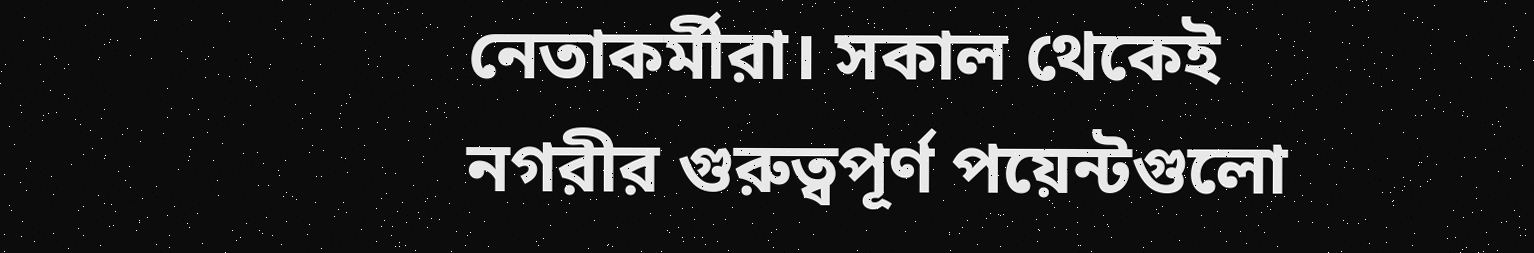নেতাকর্মীরা। সকাল থেকেই নগরীর গুরুত্বপূর্ণ পয়েন্টগুলো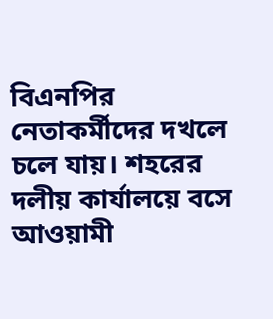বিএনপির নেতাকর্মীদের দখলে চলে যায়। শহরের দলীয় কার্যালয়ে বসে আওয়ামী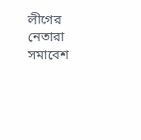লীগের নেতারা সমাবেশ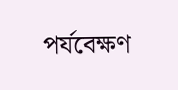পর্যবেক্ষণ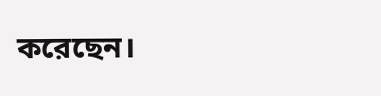করেছেন।